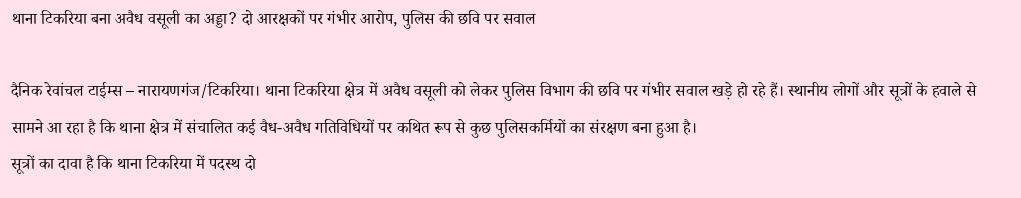थाना टिकरिया बना अवैध वसूली का अड्डा? दो आरक्षकों पर गंभीर आरोप, पुलिस की छवि पर सवाल

दैनिक रेवांचल टाईम्स – नारायणगंज/टिकरिया। थाना टिकरिया क्षेत्र में अवैध वसूली को लेकर पुलिस विभाग की छवि पर गंभीर सवाल खड़े हो रहे हैं। स्थानीय लोगों और सूत्रों के हवाले से सामने आ रहा है कि थाना क्षेत्र में संचालित कई वैध-अवैध गतिविधियों पर कथित रूप से कुछ पुलिसकर्मियों का संरक्षण बना हुआ है।
सूत्रों का दावा है कि थाना टिकरिया में पदस्थ दो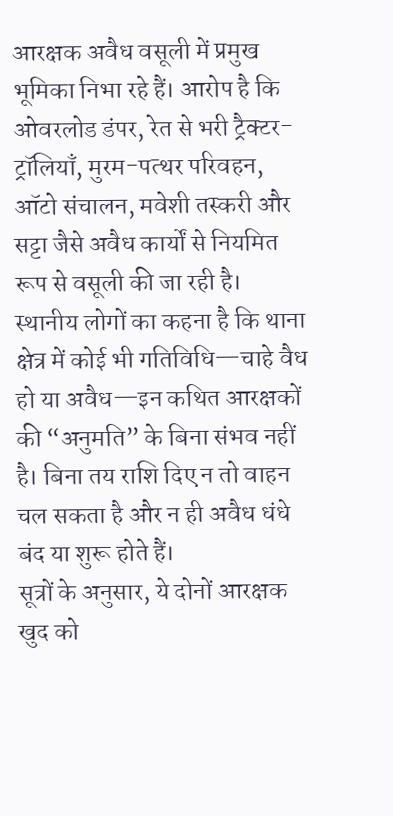आरक्षक अवैध वसूली में प्रमुख भूमिका निभा रहे हैं। आरोप है कि ओवरलोड डंपर, रेत से भरी ट्रैक्टर-ट्रॉलियाँ, मुरम-पत्थर परिवहन, ऑटो संचालन, मवेशी तस्करी और सट्टा जैसे अवैध कार्यों से नियमित रूप से वसूली की जा रही है।
स्थानीय लोगों का कहना है कि थाना क्षेत्र में कोई भी गतिविधि—चाहे वैध हो या अवैध—इन कथित आरक्षकों की “अनुमति” के बिना संभव नहीं है। बिना तय राशि दिए न तो वाहन चल सकता है और न ही अवैध धंधे बंद या शुरू होते हैं।
सूत्रों के अनुसार, ये दोनों आरक्षक खुद को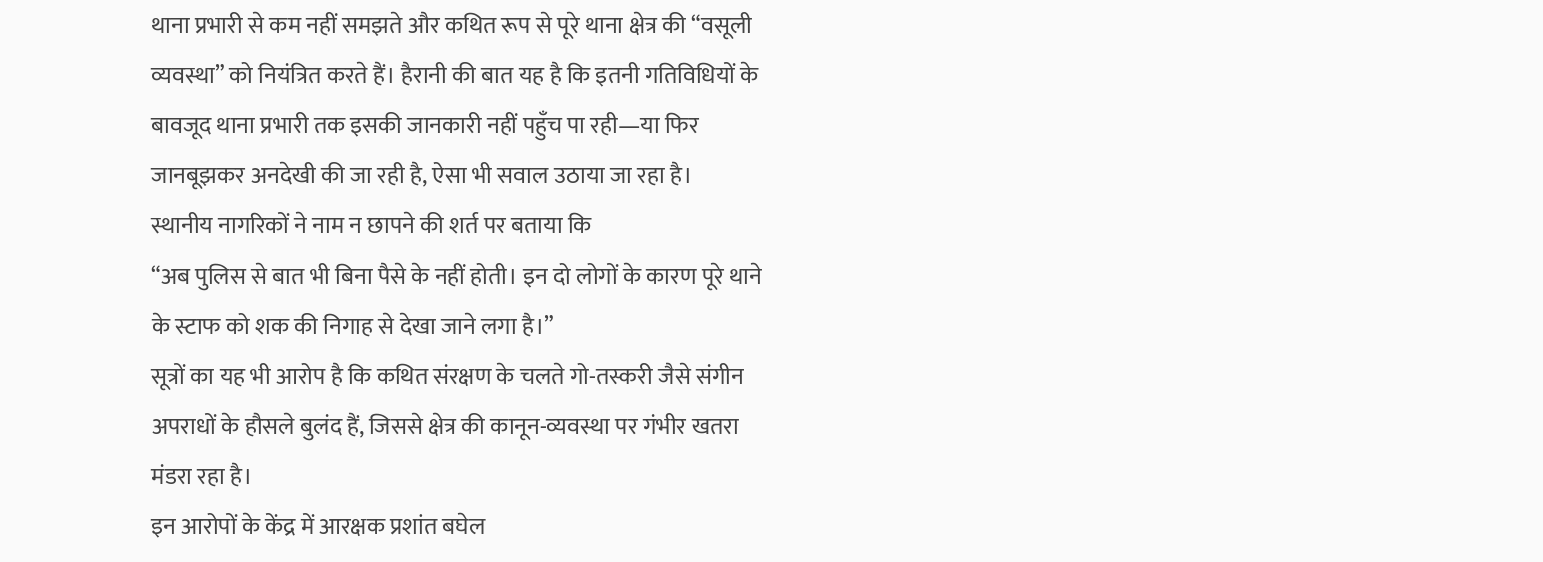थाना प्रभारी से कम नहीं समझते और कथित रूप से पूरे थाना क्षेत्र की “वसूली व्यवस्था” को नियंत्रित करते हैं। हैरानी की बात यह है कि इतनी गतिविधियों के बावजूद थाना प्रभारी तक इसकी जानकारी नहीं पहुँच पा रही—या फिर जानबूझकर अनदेखी की जा रही है, ऐसा भी सवाल उठाया जा रहा है।
स्थानीय नागरिकों ने नाम न छापने की शर्त पर बताया कि
“अब पुलिस से बात भी बिना पैसे के नहीं होती। इन दो लोगों के कारण पूरे थाने के स्टाफ को शक की निगाह से देखा जाने लगा है।”
सूत्रों का यह भी आरोप है कि कथित संरक्षण के चलते गो-तस्करी जैसे संगीन अपराधों के हौसले बुलंद हैं, जिससे क्षेत्र की कानून-व्यवस्था पर गंभीर खतरा मंडरा रहा है।
इन आरोपों के केंद्र में आरक्षक प्रशांत बघेल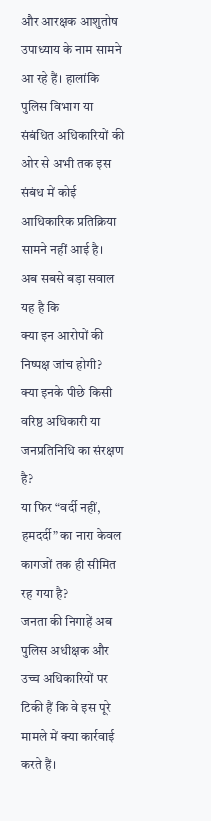और आरक्षक आशुतोष उपाध्याय के नाम सामने आ रहे हैं। हालांकि पुलिस विभाग या संबंधित अधिकारियों की ओर से अभी तक इस संबंध में कोई आधिकारिक प्रतिक्रिया सामने नहीं आई है।
अब सबसे बड़ा सवाल यह है कि
क्या इन आरोपों की निष्पक्ष जांच होगी?
क्या इनके पीछे किसी वरिष्ठ अधिकारी या जनप्रतिनिधि का संरक्षण है?
या फिर “वर्दी नहीं, हमदर्दी” का नारा केवल कागजों तक ही सीमित रह गया है?
जनता की निगाहें अब पुलिस अधीक्षक और उच्च अधिकारियों पर टिकी हैं कि वे इस पूरे मामले में क्या कार्रवाई करते हैं।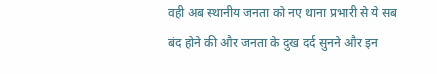वही अब स्थानीय जनता को नए थाना प्रभारी से ये सब बंद होने की और जनता के दुख दर्द सुनने और इन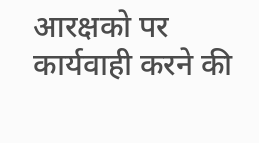आरक्षको पर कार्यवाही करने की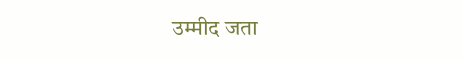उम्मीद जता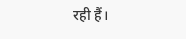रही हैं।